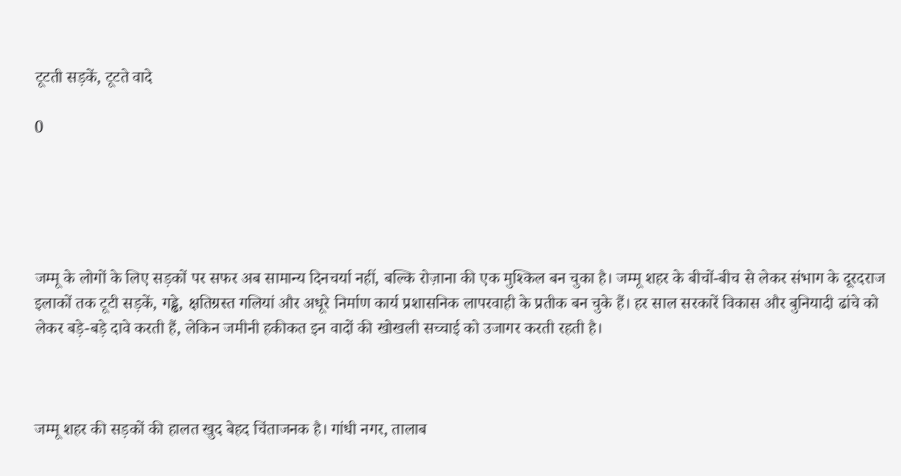टूटती सड़कें, टूटते वादे

0





जम्मू के लोगों के लिए सड़कों पर सफर अब सामान्य दिनचर्या नहीं, बल्कि रोज़ाना की एक मुश्किल बन चुका है। जम्मू शहर के बीचों-बीच से लेकर संभाग के दूरदराज इलाकों तक टूटी सड़कें, गड्ढे, क्षतिग्रस्त गलियां और अधूरे निर्माण कार्य प्रशासनिक लापरवाही के प्रतीक बन चुके हैं। हर साल सरकारें विकास और बुनियादी ढांचे को लेकर बड़े-बड़े दावे करती हैं, लेकिन जमीनी हकीकत इन वादों की खोखली सच्चाई को उजागर करती रहती है।



जम्मू शहर की सड़कों की हालत खुद बेहद चिंताजनक है। गांधी नगर, तालाब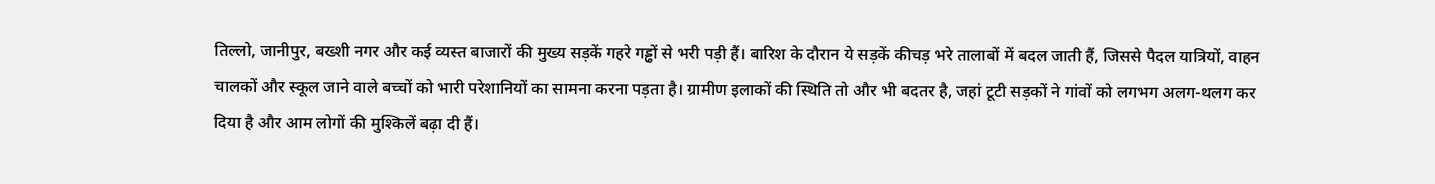तिल्लो, जानीपुर, बख्शी नगर और कई व्यस्त बाजारों की मुख्य सड़कें गहरे गड्ढों से भरी पड़ी हैं। बारिश के दौरान ये सड़कें कीचड़ भरे तालाबों में बदल जाती हैं, जिससे पैदल यात्रियों, वाहन चालकों और स्कूल जाने वाले बच्चों को भारी परेशानियों का सामना करना पड़ता है। ग्रामीण इलाकों की स्थिति तो और भी बदतर है, जहां टूटी सड़कों ने गांवों को लगभग अलग-थलग कर दिया है और आम लोगों की मुश्किलें बढ़ा दी हैं।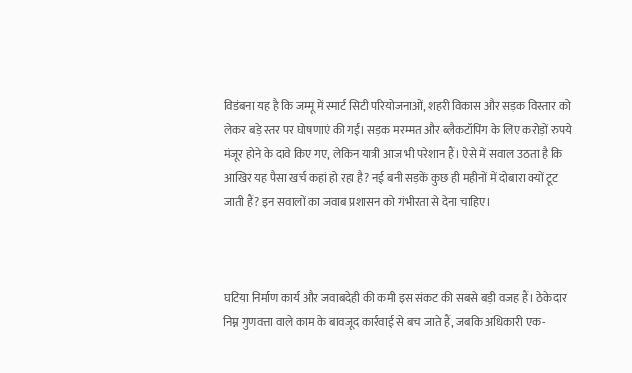विडंबना यह है कि जम्मू में स्मार्ट सिटी परियोजनाओं, शहरी विकास और सड़क विस्तार को लेकर बड़े स्तर पर घोषणाएं की गईं। सड़क मरम्मत और ब्लैकटॉपिंग के लिए करोड़ों रुपये मंजूर होने के दावे किए गए, लेकिन यात्री आज भी परेशान हैं। ऐसे में सवाल उठता है कि आखिर यह पैसा खर्च कहां हो रहा है? नई बनी सड़कें कुछ ही महीनों में दोबारा क्यों टूट जाती हैं? इन सवालों का जवाब प्रशासन को गंभीरता से देना चाहिए।



घटिया निर्माण कार्य और जवाबदेही की कमी इस संकट की सबसे बड़ी वजह हैं। ठेकेदार निम्न गुणवत्ता वाले काम के बावजूद कार्रवाई से बच जाते हैं, जबकि अधिकारी एक-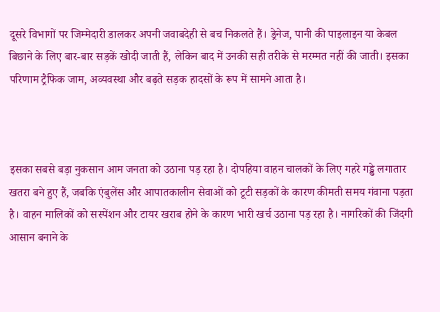दूसरे विभागों पर जिम्मेदारी डालकर अपनी जवाबदेही से बच निकलते हैं। ड्रेनेज, पानी की पाइलाइन या केबल बिछाने के लिए बार-बार सड़कें खोदी जाती हैं, लेकिन बाद में उनकी सही तरीके से मरम्मत नहीं की जाती। इसका परिणाम ट्रैफिक जाम, अव्यवस्था और बढ़ते सड़क हादसों के रूप में सामने आता है।



इसका सबसे बड़ा नुकसान आम जनता को उठाना पड़ रहा है। दोपहिया वाहन चालकों के लिए गहरे गड्ढे लगातार खतरा बने हुए हैं, जबकि एंबुलेंस और आपातकालीन सेवाओं को टूटी सड़कों के कारण कीमती समय गंवाना पड़ता है। वाहन मालिकों को सस्पेंशन और टायर खराब होने के कारण भारी खर्च उठाना पड़ रहा है। नागरिकों की जिंदगी आसान बनाने के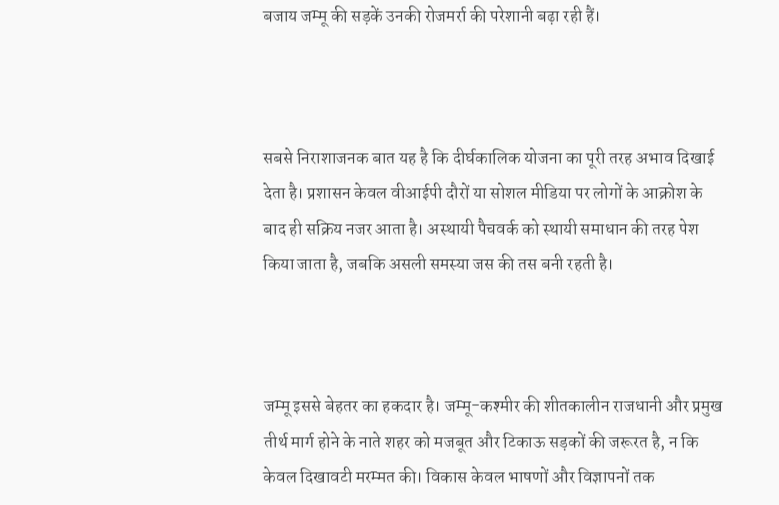बजाय जम्मू की सड़कें उनकी रोजमर्रा की परेशानी बढ़ा रही हैं।



सबसे निराशाजनक बात यह है कि दीर्घकालिक योजना का पूरी तरह अभाव दिखाई देता है। प्रशासन केवल वीआईपी दौरों या सोशल मीडिया पर लोगों के आक्रोश के बाद ही सक्रिय नजर आता है। अस्थायी पैचवर्क को स्थायी समाधान की तरह पेश किया जाता है, जबकि असली समस्या जस की तस बनी रहती है।



जम्मू इससे बेहतर का हकदार है। जम्मू-कश्मीर की शीतकालीन राजधानी और प्रमुख तीर्थ मार्ग होने के नाते शहर को मजबूत और टिकाऊ सड़कों की जरूरत है, न कि केवल दिखावटी मरम्मत की। विकास केवल भाषणों और विज्ञापनों तक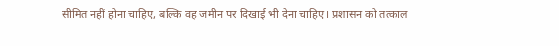सीमित नहीं होना चाहिए, बल्कि वह जमीन पर दिखाई भी देना चाहिए। प्रशासन को तत्काल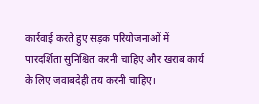कार्रवाई करते हुए सड़क परियोजनाओं में पारदर्शिता सुनिश्चित करनी चाहिए और खराब कार्य के लिए जवाबदेही तय करनी चाहिए।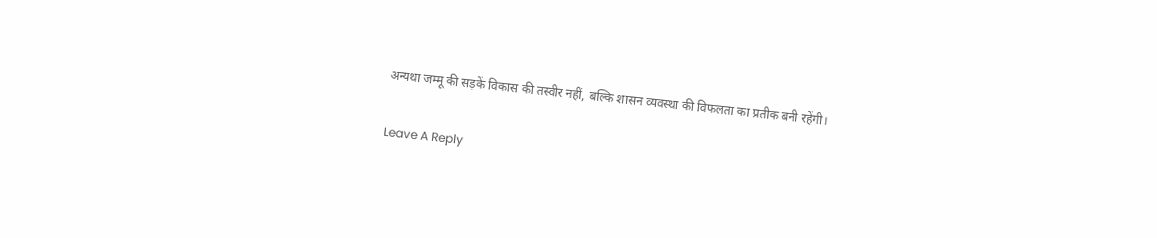अन्यथा जम्मू की सड़कें विकास की तस्वीर नहीं, बल्कि शासन व्यवस्था की विफलता का प्रतीक बनी रहेंगी।

Leave A Reply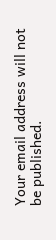Your email address will not be published.